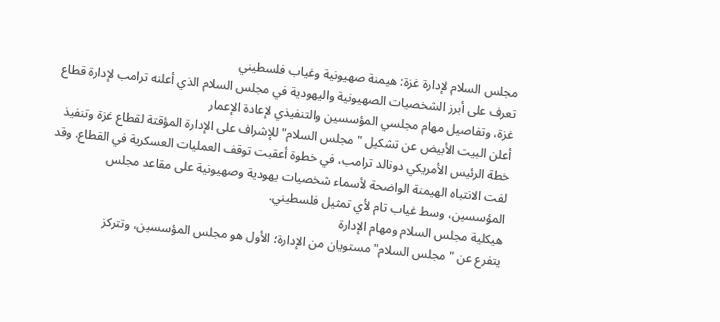مجلس السلام لإدارة غزة: هيمنة صهيونية وغياب فلسطيني
تعرف على أبرز الشخصيات الصهيونية واليهودية في مجلس السلام الذي أعلنه ترامب لإدارة قطاع غزة، وتفاصيل مهام مجلسي المؤسسين والتنفيذي لإعادة الإعمار
أعلن البيت الأبيض عن تشكيل "مجلس السلام" للإشراف على الإدارة المؤقتة لقطاع غزة وتنفيذ خطة الرئيس الأمريكي دونالد ترامب، في خطوة أعقبت توقف العمليات العسكرية في القطاع. وقد لفت الانتباه الهيمنة الواضحة لأسماء شخصيات يهودية وصهيونية على مقاعد مجلس المؤسسين، وسط غياب تام لأي تمثيل فلسطيني.
هيكلية مجلس السلام ومهام الإدارة
يتفرع عن "مجلس السلام" مستويان من الإدارة؛ الأول هو مجلس المؤسسين، وتتركز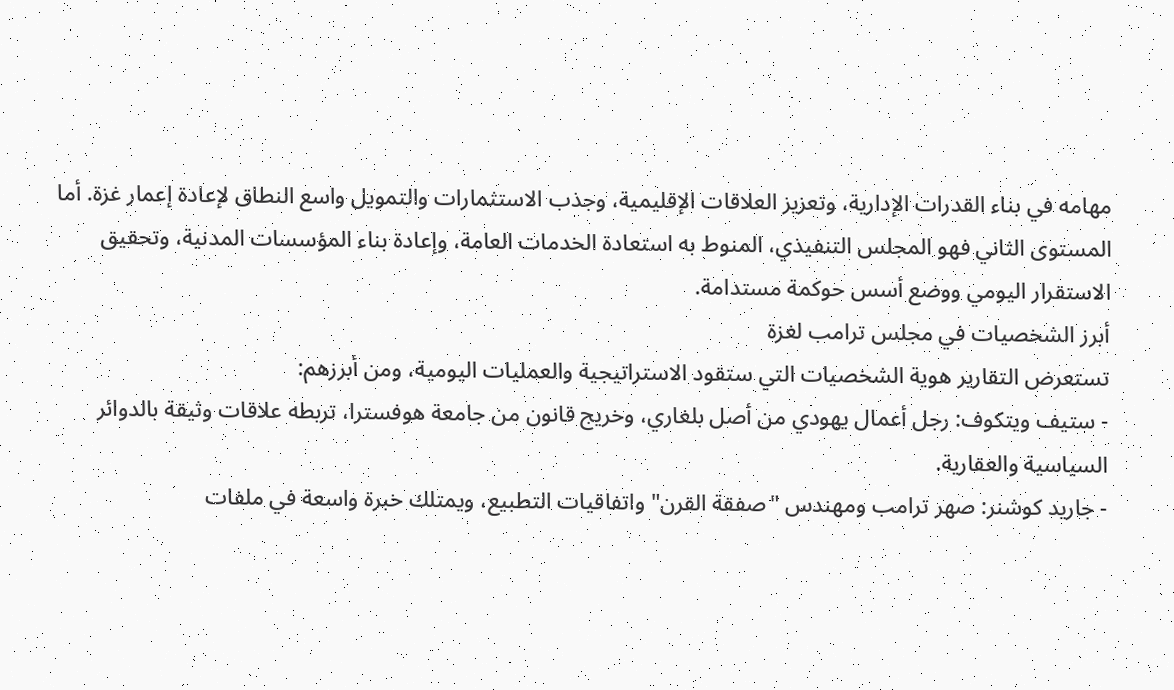مهامه في بناء القدرات الإدارية، وتعزيز العلاقات الإقليمية، وجذب الاستثمارات والتمويل واسع النطاق لإعادة إعمار غزة. أما المستوى الثاني فهو المجلس التنفيذي، المنوط به استعادة الخدمات العامة، وإعادة بناء المؤسسات المدنية، وتحقيق الاستقرار اليومي ووضع أسس حوكمة مستدامة.
أبرز الشخصيات في مجلس ترامب لغزة
تستعرض التقارير هوية الشخصيات التي ستقود الاستراتيجية والعمليات اليومية، ومن أبرزهم:
- ستيف ويتكوف: رجل أعمال يهودي من أصل بلغاري، وخريج قانون من جامعة هوفسترا، تربطه علاقات وثيقة بالدوائر السياسية والعقارية.
- جاريد كوشنر: صهر ترامب ومهندس "صفقة القرن" واتفاقيات التطبيع، ويمتلك خبرة واسعة في ملفات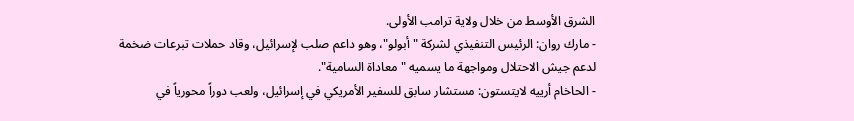الشرق الأوسط من خلال ولاية ترامب الأولى.
- مارك روان: الرئيس التنفيذي لشركة "أبولو"، وهو داعم صلب لإسرائيل، وقاد حملات تبرعات ضخمة لدعم جيش الاحتلال ومواجهة ما يسميه "معاداة السامية".
- الحاخام أرييه لايتستون: مستشار سابق للسفير الأمريكي في إسرائيل، ولعب دوراً محورياً في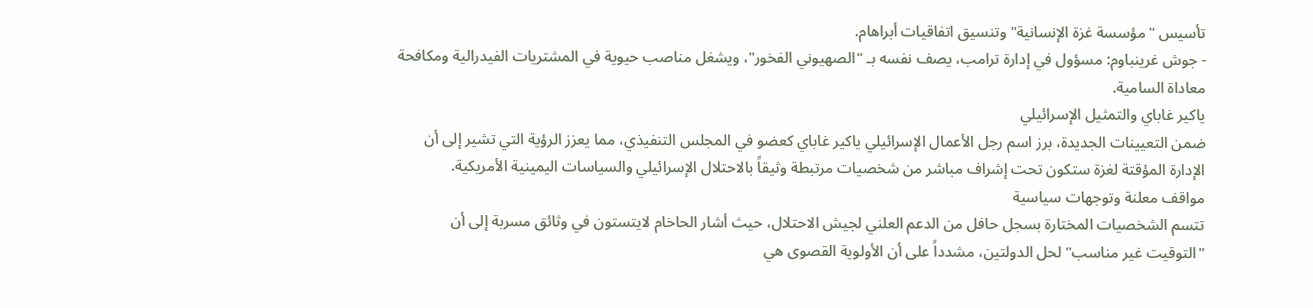تأسيس "مؤسسة غزة الإنسانية" وتنسيق اتفاقيات أبراهام.
- جوش غرينباوم: مسؤول في إدارة ترامب، يصف نفسه بـ "الصهيوني الفخور"، ويشغل مناصب حيوية في المشتريات الفيدرالية ومكافحة معاداة السامية.
ياكير غاباي والتمثيل الإسرائيلي
ضمن التعيينات الجديدة، برز اسم رجل الأعمال الإسرائيلي ياكير غاباي كعضو في المجلس التنفيذي، مما يعزز الرؤية التي تشير إلى أن الإدارة المؤقتة لغزة ستكون تحت إشراف مباشر من شخصيات مرتبطة وثيقاً بالاحتلال الإسرائيلي والسياسات اليمينية الأمريكية.
مواقف معلنة وتوجهات سياسية
تتسم الشخصيات المختارة بسجل حافل من الدعم العلني لجيش الاحتلال، حيث أشار الحاخام لايتستون في وثائق مسربة إلى أن "التوقيت غير مناسب" لحل الدولتين، مشدداً على أن الأولوية القصوى هي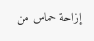إزاحة حماس من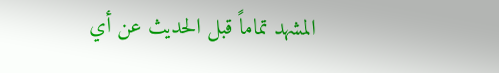المشهد تماماً قبل الحديث عن أي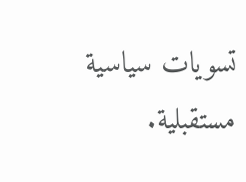تسويات سياسية مستقبلية.